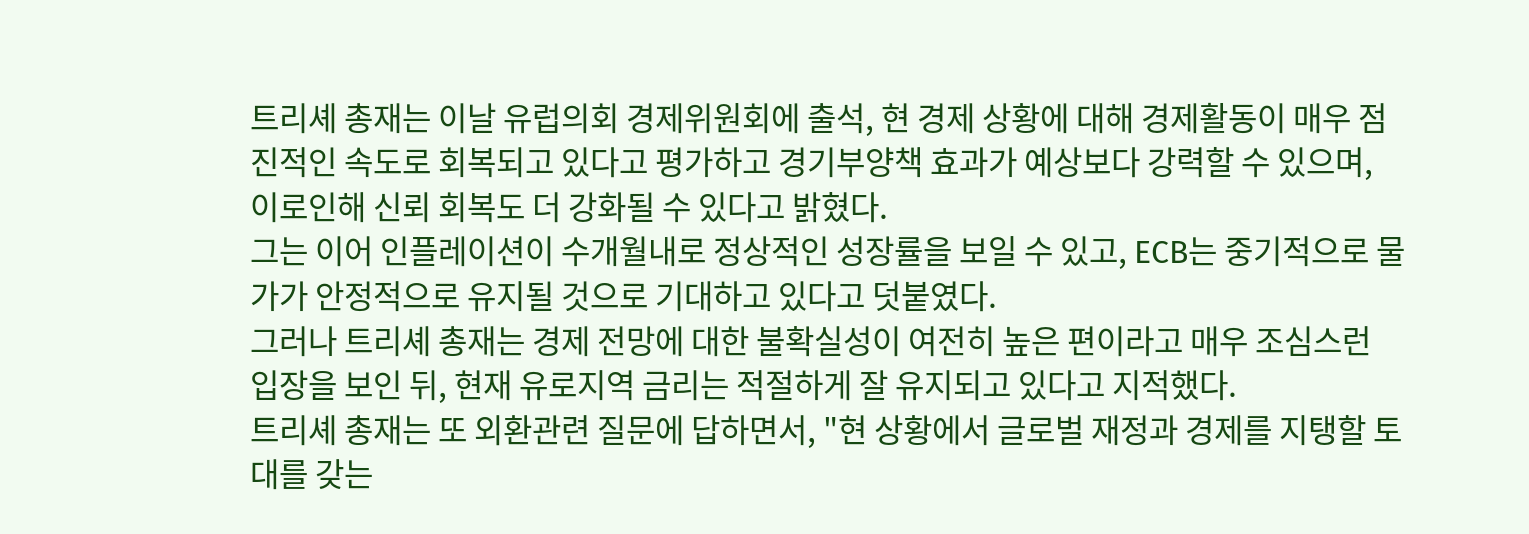트리셰 총재는 이날 유럽의회 경제위원회에 출석, 현 경제 상황에 대해 경제활동이 매우 점진적인 속도로 회복되고 있다고 평가하고 경기부양책 효과가 예상보다 강력할 수 있으며, 이로인해 신뢰 회복도 더 강화될 수 있다고 밝혔다.
그는 이어 인플레이션이 수개월내로 정상적인 성장률을 보일 수 있고, ECB는 중기적으로 물가가 안정적으로 유지될 것으로 기대하고 있다고 덧붙였다.
그러나 트리셰 총재는 경제 전망에 대한 불확실성이 여전히 높은 편이라고 매우 조심스런 입장을 보인 뒤, 현재 유로지역 금리는 적절하게 잘 유지되고 있다고 지적했다.
트리셰 총재는 또 외환관련 질문에 답하면서, "현 상황에서 글로벌 재정과 경제를 지탱할 토대를 갖는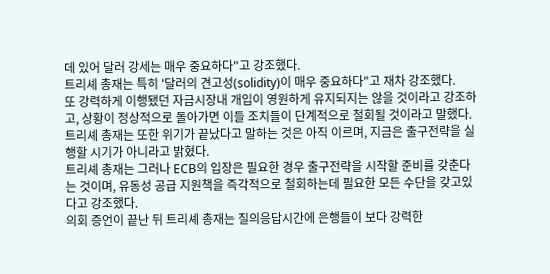데 있어 달러 강세는 매우 중요하다"고 강조했다.
트리셰 총재는 특히 '달러의 견고성(solidity)이 매우 중요하다"고 재차 강조했다.
또 강력하게 이행됐던 자금시장내 개입이 영원하게 유지되지는 않을 것이라고 강조하고, 상황이 정상적으로 돌아가면 이들 조치들이 단계적으로 철회될 것이라고 말했다.
트리셰 총재는 또한 위기가 끝났다고 말하는 것은 아직 이르며, 지금은 출구전략을 실행할 시기가 아니라고 밝혔다.
트리셰 총재는 그러나 ECB의 입장은 필요한 경우 출구전략을 시작할 준비를 갖춘다는 것이며, 유동성 공급 지원책을 즉각적으로 철회하는데 필요한 모든 수단을 갖고있다고 강조했다.
의회 증언이 끝난 뒤 트리셰 총재는 질의응답시간에 은행들이 보다 강력한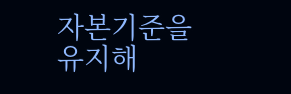자본기준을 유지해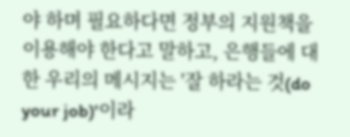야 하며 필요하다면 정부의 지원책을 이용해야 한다고 말하고, 은행들에 대한 우리의 메시지는 '잘 하라는 것(do your job)'이라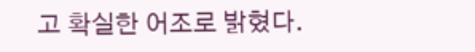고 확실한 어조로 밝혔다.